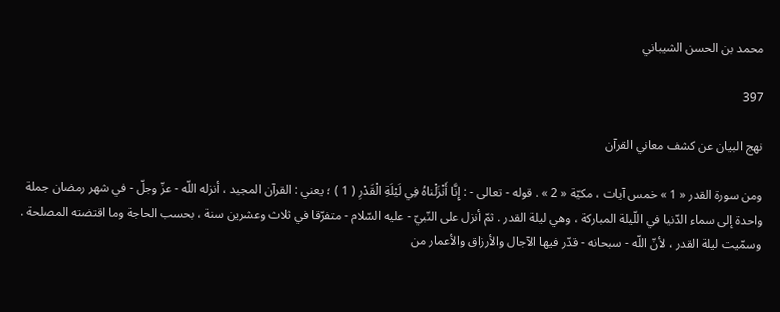محمد بن الحسن الشيباني

397

نهج البيان عن كشف معاني القرآن

ومن سورة القدر « 1 » خمس آيات ، مكيّة « 2 » . قوله - تعالى - : إِنَّا أَنْزَلْناهُ فِي لَيْلَةِ الْقَدْرِ ( 1 ) ؛ يعني : القرآن المجيد ، أنزله اللّه - عزّ وجلّ - في شهر رمضان جملة واحدة إلى سماء الدّنيا في اللّيلة المباركة ، وهي ليلة القدر . ثمّ أنزل على النّبيّ - عليه السّلام - متفرّقا في ثلاث وعشرين سنة ، بحسب الحاجة وما اقتضته المصلحة . وسمّيت ليلة القدر ، لأنّ اللّه - سبحانه - قدّر فيها الآجال والأرزاق والأعمار من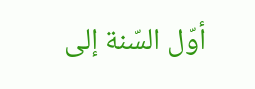أوّل السّنة إلى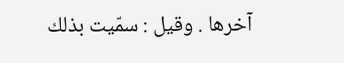آخرها . وقيل : سمّيت بذلك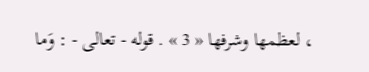، لعظمها وشرفها « 3 » . قوله - تعالى - : وَما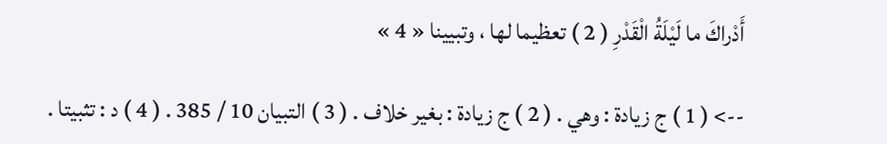أَدْراكَ ما لَيْلَةُ الْقَدْرِ ( 2 ) تعظيما لها ، وتبيينا « 4 »

--> ( 1 ) ج زيادة : وهي . ( 2 ) ج زيادة : بغير خلاف . ( 3 ) التبيان 10 / 385 . ( 4 ) د : تثبيتا .